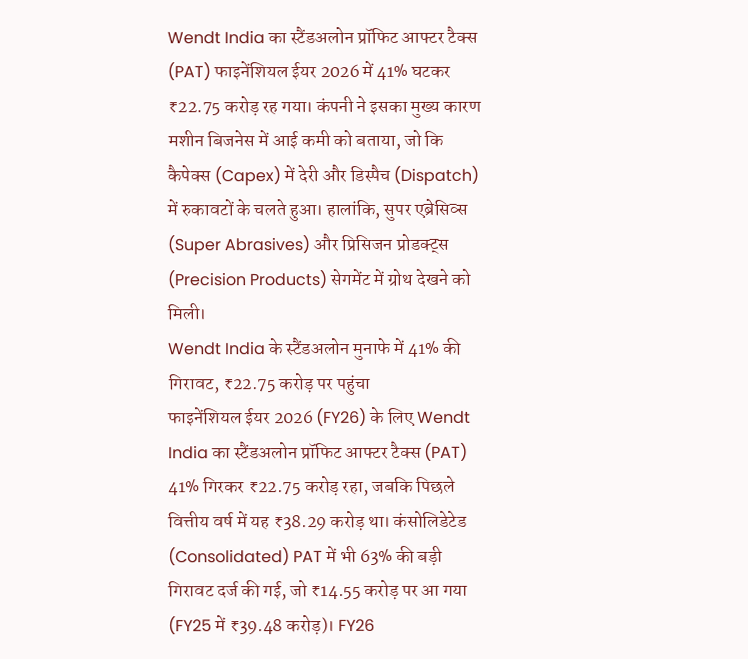Wendt India का स्टैंडअलोन प्रॉफिट आफ्टर टैक्स (PAT) फाइनेंशियल ईयर 2026 में 41% घटकर ₹22.75 करोड़ रह गया। कंपनी ने इसका मुख्य कारण मशीन बिजनेस में आई कमी को बताया, जो कि कैपेक्स (Capex) में देरी और डिस्पैच (Dispatch) में रुकावटों के चलते हुआ। हालांकि, सुपर एब्रेसिव्स (Super Abrasives) और प्रिसिजन प्रोडक्ट्स (Precision Products) सेगमेंट में ग्रोथ देखने को मिली।
Wendt India के स्टैंडअलोन मुनाफे में 41% की गिरावट, ₹22.75 करोड़ पर पहुंचा
फाइनेंशियल ईयर 2026 (FY26) के लिए Wendt India का स्टैंडअलोन प्रॉफिट आफ्टर टैक्स (PAT) 41% गिरकर ₹22.75 करोड़ रहा, जबकि पिछले वित्तीय वर्ष में यह ₹38.29 करोड़ था। कंसोलिडेटेड (Consolidated) PAT में भी 63% की बड़ी गिरावट दर्ज की गई, जो ₹14.55 करोड़ पर आ गया (FY25 में ₹39.48 करोड़)। FY26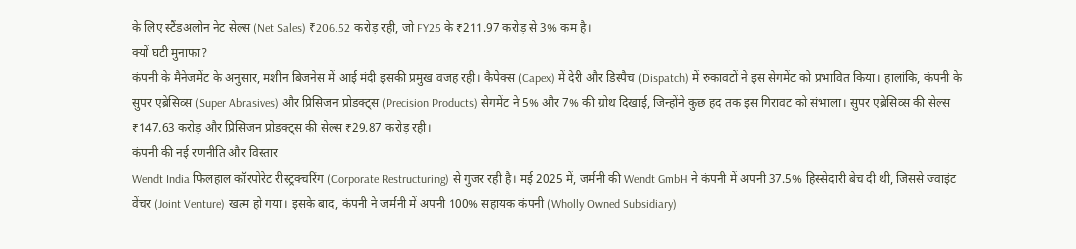के लिए स्टैंडअलोन नेट सेल्स (Net Sales) ₹206.52 करोड़ रही, जो FY25 के ₹211.97 करोड़ से 3% कम है।
क्यों घटी मुनाफा?
कंपनी के मैनेजमेंट के अनुसार, मशीन बिजनेस में आई मंदी इसकी प्रमुख वजह रही। कैपेक्स (Capex) में देरी और डिस्पैच (Dispatch) में रुकावटों ने इस सेगमेंट को प्रभावित किया। हालांकि, कंपनी के सुपर एब्रेसिव्स (Super Abrasives) और प्रिसिजन प्रोडक्ट्स (Precision Products) सेगमेंट ने 5% और 7% की ग्रोथ दिखाई, जिन्होंने कुछ हद तक इस गिरावट को संभाला। सुपर एब्रेसिव्स की सेल्स ₹147.63 करोड़ और प्रिसिजन प्रोडक्ट्स की सेल्स ₹29.87 करोड़ रही।
कंपनी की नई रणनीति और विस्तार
Wendt India फिलहाल कॉरपोरेट रीस्ट्रक्चरिंग (Corporate Restructuring) से गुजर रही है। मई 2025 में, जर्मनी की Wendt GmbH ने कंपनी में अपनी 37.5% हिस्सेदारी बेच दी थी, जिससे ज्वाइंट वेंचर (Joint Venture) खत्म हो गया। इसके बाद, कंपनी ने जर्मनी में अपनी 100% सहायक कंपनी (Wholly Owned Subsidiary)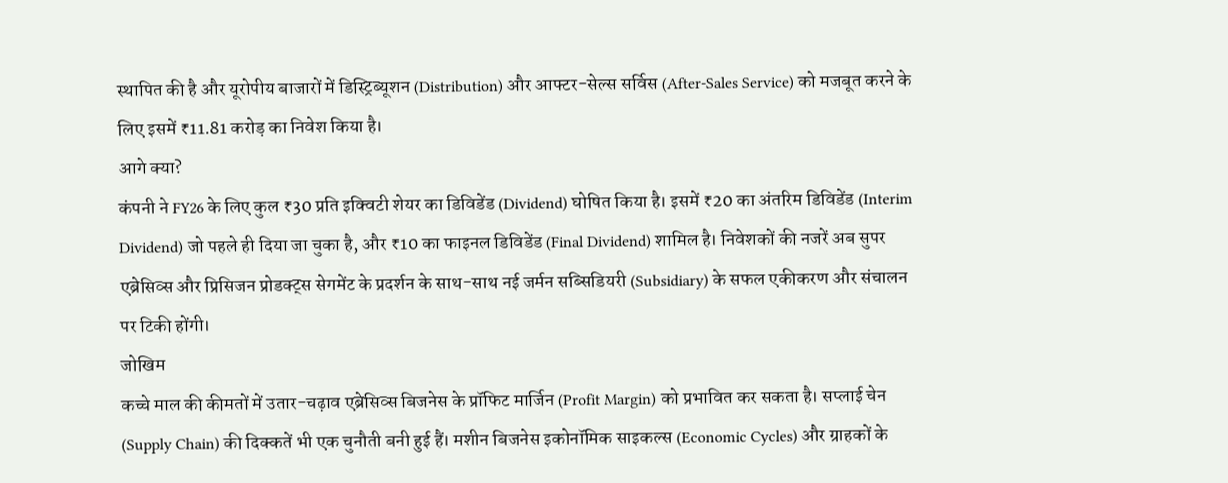स्थापित की है और यूरोपीय बाजारों में डिस्ट्रिब्यूशन (Distribution) और आफ्टर-सेल्स सर्विस (After-Sales Service) को मजबूत करने के लिए इसमें ₹11.81 करोड़ का निवेश किया है।
आगे क्या?
कंपनी ने FY26 के लिए कुल ₹30 प्रति इक्विटी शेयर का डिविडेंड (Dividend) घोषित किया है। इसमें ₹20 का अंतरिम डिविडेंड (Interim Dividend) जो पहले ही दिया जा चुका है, और ₹10 का फाइनल डिविडेंड (Final Dividend) शामिल है। निवेशकों की नजरें अब सुपर एब्रेसिव्स और प्रिसिजन प्रोडक्ट्स सेगमेंट के प्रदर्शन के साथ-साथ नई जर्मन सब्सिडियरी (Subsidiary) के सफल एकीकरण और संचालन पर टिकी होंगी।
जोखिम
कच्चे माल की कीमतों में उतार-चढ़ाव एब्रेसिव्स बिजनेस के प्रॉफिट मार्जिन (Profit Margin) को प्रभावित कर सकता है। सप्लाई चेन (Supply Chain) की दिक्कतें भी एक चुनौती बनी हुई हैं। मशीन बिजनेस इकोनॉमिक साइकल्स (Economic Cycles) और ग्राहकों के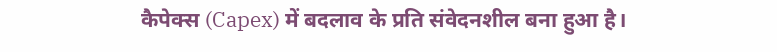कैपेक्स (Capex) में बदलाव के प्रति संवेदनशील बना हुआ है।